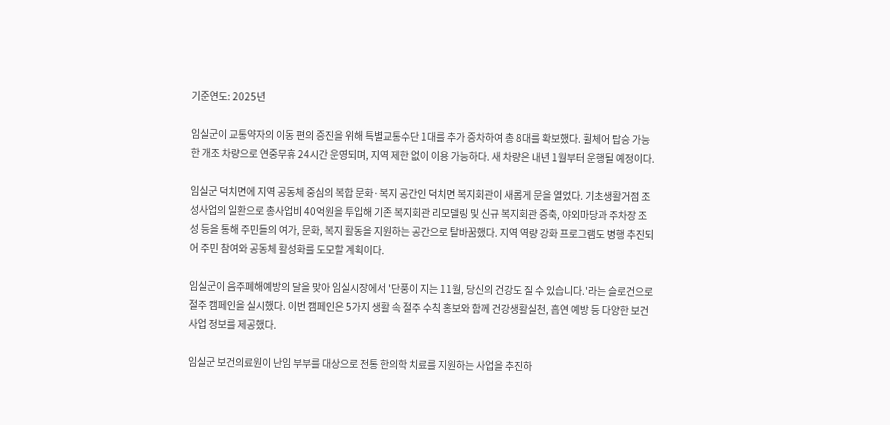기준연도: 2025년

임실군이 교통약자의 이동 편의 증진을 위해 특별교통수단 1대를 추가 증차하여 총 8대를 확보했다. 휠체어 탑승 가능한 개조 차량으로 연중무휴 24시간 운영되며, 지역 제한 없이 이용 가능하다. 새 차량은 내년 1월부터 운행될 예정이다.

임실군 덕치면에 지역 공동체 중심의 복합 문화·복지 공간인 덕치면 복지회관이 새롭게 문을 열었다. 기초생활거점 조성사업의 일환으로 총사업비 40억원을 투입해 기존 복지회관 리모델링 및 신규 복지회관 증축, 야외마당과 주차장 조성 등을 통해 주민들의 여가, 문화, 복지 활동을 지원하는 공간으로 탈바꿈했다. 지역 역량 강화 프로그램도 병행 추진되어 주민 참여와 공동체 활성화를 도모할 계획이다.

임실군이 음주폐해예방의 달을 맞아 임실시장에서 '단풍이 지는 11월, 당신의 건강도 질 수 있습니다.'라는 슬로건으로 절주 캠페인을 실시했다. 이번 캠페인은 5가지 생활 속 절주 수칙 홍보와 함께 건강생활실천, 흡연 예방 등 다양한 보건 사업 정보를 제공했다.

임실군 보건의료원이 난임 부부를 대상으로 전통 한의학 치료를 지원하는 사업을 추진하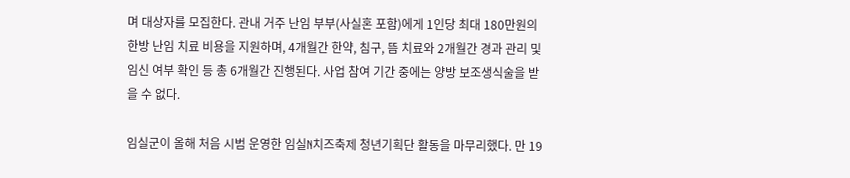며 대상자를 모집한다. 관내 거주 난임 부부(사실혼 포함)에게 1인당 최대 180만원의 한방 난임 치료 비용을 지원하며, 4개월간 한약, 침구, 뜸 치료와 2개월간 경과 관리 및 임신 여부 확인 등 총 6개월간 진행된다. 사업 참여 기간 중에는 양방 보조생식술을 받을 수 없다.

임실군이 올해 처음 시범 운영한 임실N치즈축제 청년기획단 활동을 마무리했다. 만 19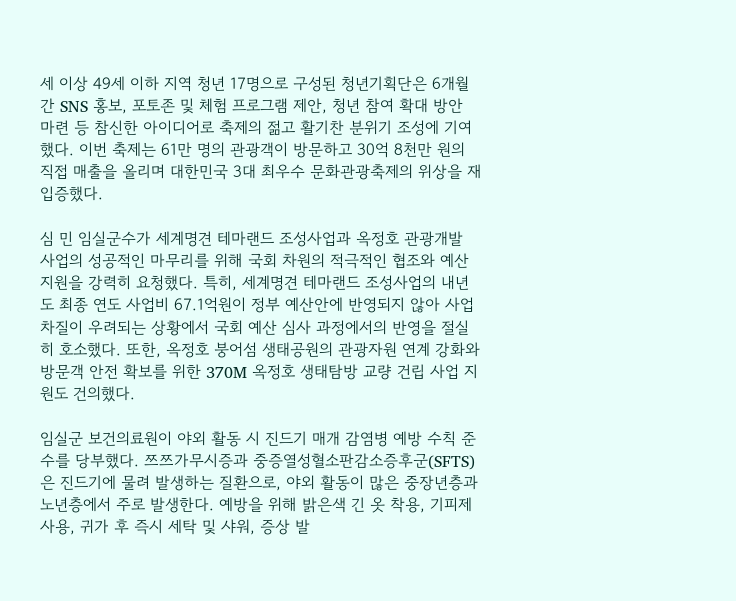세 이상 49세 이하 지역 청년 17명으로 구성된 청년기획단은 6개월간 SNS 홍보, 포토존 및 체험 프로그램 제안, 청년 참여 확대 방안 마련 등 참신한 아이디어로 축제의 젊고 활기찬 분위기 조성에 기여했다. 이번 축제는 61만 명의 관광객이 방문하고 30억 8천만 원의 직접 매출을 올리며 대한민국 3대 최우수 문화관광축제의 위상을 재입증했다.

심 민 임실군수가 세계명견 테마랜드 조성사업과 옥정호 관광개발 사업의 성공적인 마무리를 위해 국회 차원의 적극적인 협조와 예산 지원을 강력히 요청했다. 특히, 세계명견 테마랜드 조성사업의 내년도 최종 연도 사업비 67.1억원이 정부 예산안에 반영되지 않아 사업 차질이 우려되는 상황에서 국회 예산 심사 과정에서의 반영을 절실히 호소했다. 또한, 옥정호 붕어섬 생태공원의 관광자원 연계 강화와 방문객 안전 확보를 위한 370M 옥정호 생태탐방 교량 건립 사업 지원도 건의했다.

임실군 보건의료원이 야외 활동 시 진드기 매개 감염병 예방 수칙 준수를 당부했다. 쯔쯔가무시증과 중증열성혈소판감소증후군(SFTS)은 진드기에 물려 발생하는 질환으로, 야외 활동이 많은 중장년층과 노년층에서 주로 발생한다. 예방을 위해 밝은색 긴 옷 착용, 기피제 사용, 귀가 후 즉시 세탁 및 샤워, 증상 발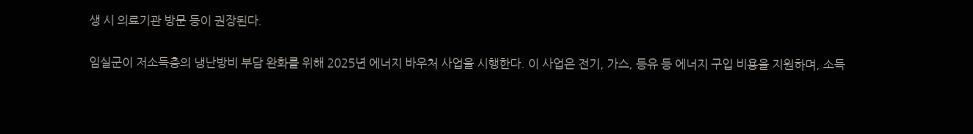생 시 의료기관 방문 등이 권장된다.

임실군이 저소득층의 냉난방비 부담 완화를 위해 2025년 에너지 바우처 사업을 시행한다. 이 사업은 전기, 가스, 등유 등 에너지 구입 비용을 지원하며, 소득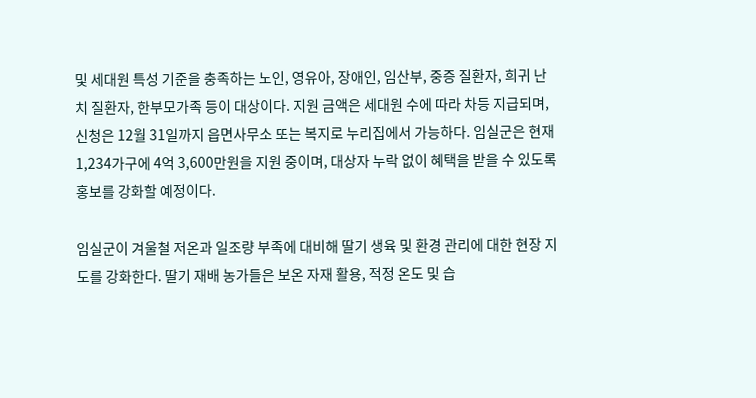및 세대원 특성 기준을 충족하는 노인, 영유아, 장애인, 임산부, 중증 질환자, 희귀 난치 질환자, 한부모가족 등이 대상이다. 지원 금액은 세대원 수에 따라 차등 지급되며, 신청은 12월 31일까지 읍면사무소 또는 복지로 누리집에서 가능하다. 임실군은 현재 1,234가구에 4억 3,600만원을 지원 중이며, 대상자 누락 없이 혜택을 받을 수 있도록 홍보를 강화할 예정이다.

임실군이 겨울철 저온과 일조량 부족에 대비해 딸기 생육 및 환경 관리에 대한 현장 지도를 강화한다. 딸기 재배 농가들은 보온 자재 활용, 적정 온도 및 습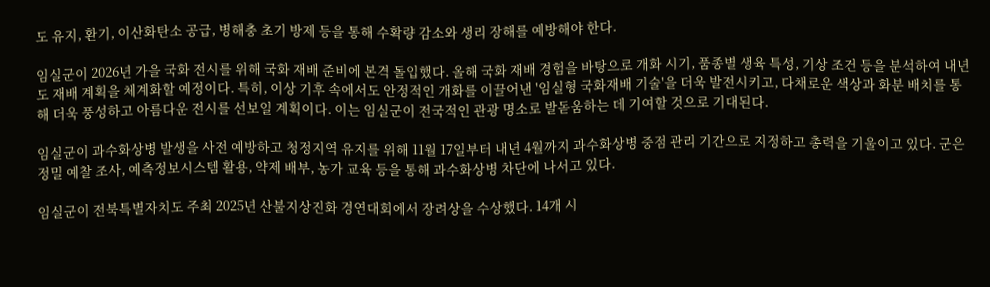도 유지, 환기, 이산화탄소 공급, 병해충 초기 방제 등을 통해 수확량 감소와 생리 장해를 예방해야 한다.

임실군이 2026년 가을 국화 전시를 위해 국화 재배 준비에 본격 돌입했다. 올해 국화 재배 경험을 바탕으로 개화 시기, 품종별 생육 특성, 기상 조건 등을 분석하여 내년도 재배 계획을 체계화할 예정이다. 특히, 이상 기후 속에서도 안정적인 개화를 이끌어낸 '임실형 국화재배 기술'을 더욱 발전시키고, 다채로운 색상과 화분 배치를 통해 더욱 풍성하고 아름다운 전시를 선보일 계획이다. 이는 임실군이 전국적인 관광 명소로 발돋움하는 데 기여할 것으로 기대된다.

임실군이 과수화상병 발생을 사전 예방하고 청정지역 유지를 위해 11월 17일부터 내년 4월까지 과수화상병 중점 관리 기간으로 지정하고 총력을 기울이고 있다. 군은 정밀 예찰 조사, 예측정보시스템 활용, 약제 배부, 농가 교육 등을 통해 과수화상병 차단에 나서고 있다.

임실군이 전북특별자치도 주최 2025년 산불지상진화 경연대회에서 장려상을 수상했다. 14개 시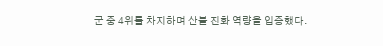군 중 4위를 차지하며 산불 진화 역량을 입증했다.